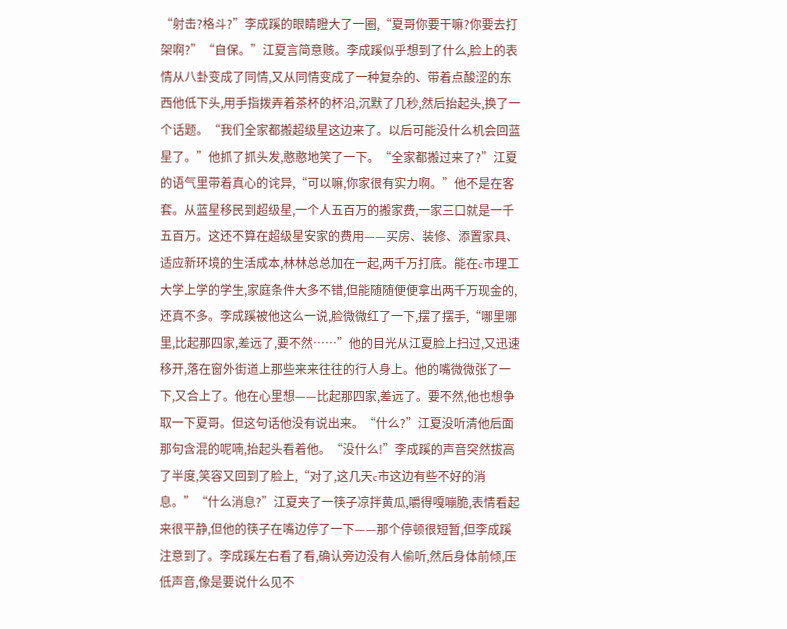“射击?格斗?”李成蹊的眼睛瞪大了一圈,“夏哥你要干嘛?你要去打架啊?”“自保。”江夏言简意赅。李成蹊似乎想到了什么,脸上的表情从八卦变成了同情,又从同情变成了一种复杂的、带着点酸涩的东西他低下头,用手指拨弄着茶杯的杯沿,沉默了几秒,然后抬起头,换了一个话题。“我们全家都搬超级星这边来了。以后可能没什么机会回蓝星了。”他抓了抓头发,憨憨地笑了一下。“全家都搬过来了?”江夏的语气里带着真心的诧异,“可以嘛,你家很有实力啊。”他不是在客套。从蓝星移民到超级星,一个人五百万的搬家费,一家三口就是一千五百万。这还不算在超级星安家的费用——买房、装修、添置家具、适应新环境的生活成本,林林总总加在一起,两千万打底。能在c市理工大学上学的学生,家庭条件大多不错,但能随随便便拿出两千万现金的,还真不多。李成蹊被他这么一说,脸微微红了一下,摆了摆手,“哪里哪里,比起那四家,差远了,要不然……”他的目光从江夏脸上扫过,又迅速移开,落在窗外街道上那些来来往往的行人身上。他的嘴微微张了一下,又合上了。他在心里想——比起那四家,差远了。要不然,他也想争取一下夏哥。但这句话他没有说出来。“什么?”江夏没听清他后面那句含混的呢喃,抬起头看着他。“没什么!”李成蹊的声音突然拔高了半度,笑容又回到了脸上,“对了,这几天c市这边有些不好的消息。”“什么消息?”江夏夹了一筷子凉拌黄瓜,嚼得嘎嘣脆,表情看起来很平静,但他的筷子在嘴边停了一下——那个停顿很短暂,但李成蹊注意到了。李成蹊左右看了看,确认旁边没有人偷听,然后身体前倾,压低声音,像是要说什么见不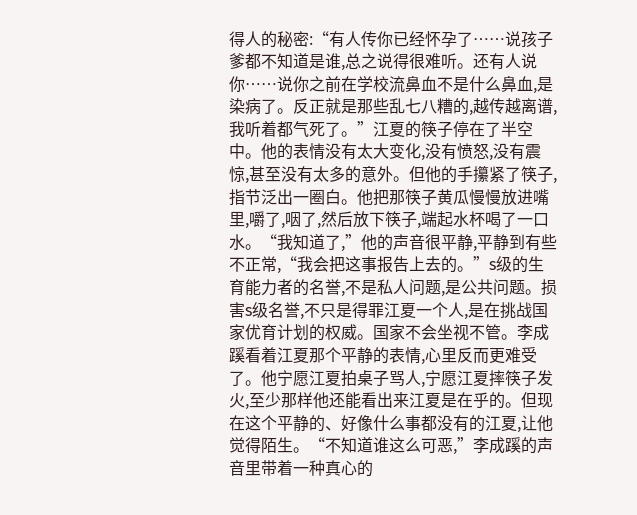得人的秘密:“有人传你已经怀孕了……说孩子爹都不知道是谁,总之说得很难听。还有人说你……说你之前在学校流鼻血不是什么鼻血,是染病了。反正就是那些乱七八糟的,越传越离谱,我听着都气死了。”江夏的筷子停在了半空中。他的表情没有太大变化,没有愤怒,没有震惊,甚至没有太多的意外。但他的手攥紧了筷子,指节泛出一圈白。他把那筷子黄瓜慢慢放进嘴里,嚼了,咽了,然后放下筷子,端起水杯喝了一口水。“我知道了,”他的声音很平静,平静到有些不正常,“我会把这事报告上去的。”s级的生育能力者的名誉,不是私人问题,是公共问题。损害s级名誉,不只是得罪江夏一个人,是在挑战国家优育计划的权威。国家不会坐视不管。李成蹊看着江夏那个平静的表情,心里反而更难受了。他宁愿江夏拍桌子骂人,宁愿江夏摔筷子发火,至少那样他还能看出来江夏是在乎的。但现在这个平静的、好像什么事都没有的江夏,让他觉得陌生。“不知道谁这么可恶,”李成蹊的声音里带着一种真心的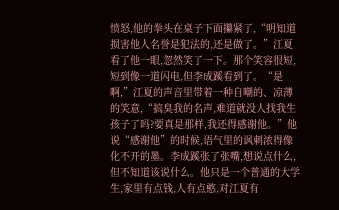愤怒,他的拳头在桌子下面攥紧了,“明知道损害他人名誉是犯法的,还是做了。”江夏看了他一眼,忽然笑了一下。那个笑容很短,短到像一道闪电,但李成蹊看到了。“是啊,”江夏的声音里带着一种自嘲的、凉薄的笑意,“搞臭我的名声,难道就没人找我生孩子了吗?要真是那样,我还得感谢他。”他说“感谢他”的时候,语气里的讽刺浓得像化不开的墨。李成蹊张了张嘴,想说点什么,但不知道该说什么。他只是一个普通的大学生,家里有点钱,人有点憨,对江夏有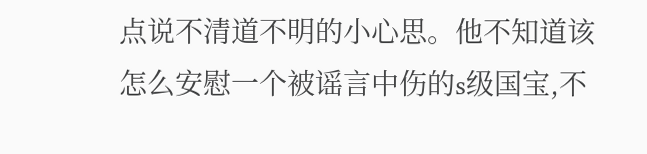点说不清道不明的小心思。他不知道该怎么安慰一个被谣言中伤的s级国宝,不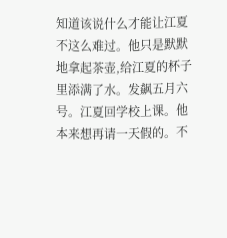知道该说什么才能让江夏不这么难过。他只是默默地拿起茶壶,给江夏的杯子里添满了水。发飙五月六号。江夏回学校上课。他本来想再请一天假的。不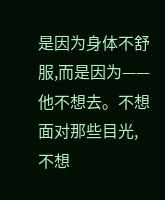是因为身体不舒服,而是因为——他不想去。不想面对那些目光,不想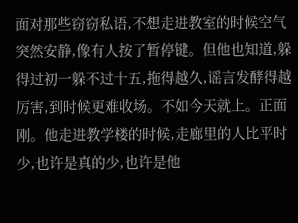面对那些窃窃私语,不想走进教室的时候空气突然安静,像有人按了暂停键。但他也知道,躲得过初一躲不过十五,拖得越久,谣言发酵得越厉害,到时候更难收场。不如今天就上。正面刚。他走进教学楼的时候,走廊里的人比平时少,也许是真的少,也许是他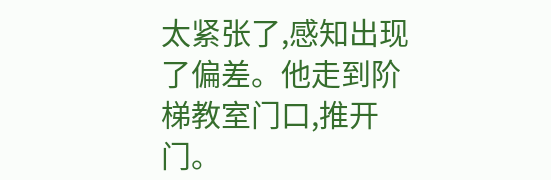太紧张了,感知出现了偏差。他走到阶梯教室门口,推开门。